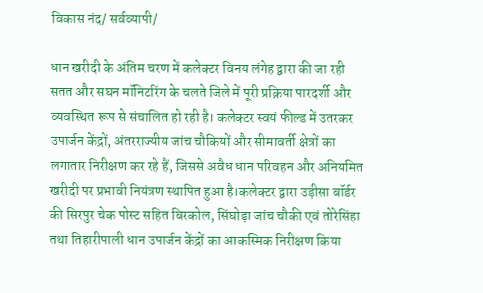विकास नंद/ सर्वव्यापी/

धान खरीदी के अंतिम चरण में कलेक्टर विनय लंगेह द्वारा की जा रही सतत और सघन मॉनिटरिंग के चलते जिले में पूरी प्रक्रिया पारदर्शी और व्यवस्थित रूप से संचालित हो रही है। कलेक्टर स्वयं फील्ड में उतरकर उपार्जन केंद्रों, अंतरराज्यीय जांच चौकियों और सीमावर्ती क्षेत्रों का लगातार निरीक्षण कर रहे हैं, जिससे अवैध धान परिवहन और अनियमित खरीदी पर प्रभावी नियंत्रण स्थापित हुआ है।कलेक्टर द्वारा उड़ीसा बॉर्डर की सिरपुर चेक पोस्ट सहित बिरकोल, सिंघोड़ा जांच चौकी एवं तोरेसिंहा तथा तिहारीपाली धान उपार्जन केंद्रों का आकस्मिक निरीक्षण किया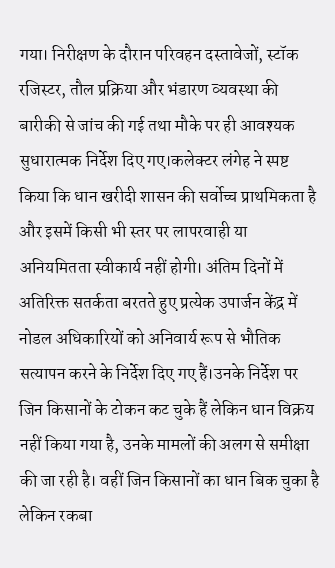गया। निरीक्षण के दौरान परिवहन दस्तावेजों, स्टॉक रजिस्टर, तौल प्रक्रिया और भंडारण व्यवस्था की बारीकी से जांच की गई तथा मौके पर ही आवश्यक सुधारात्मक निर्देश दिए गए।कलेक्टर लंगेह ने स्पष्ट किया कि धान खरीदी शासन की सर्वोच्च प्राथमिकता है और इसमें किसी भी स्तर पर लापरवाही या अनियमितता स्वीकार्य नहीं होगी। अंतिम दिनों में अतिरिक्त सतर्कता बरतते हुए प्रत्येक उपार्जन केंद्र में नोडल अधिकारियों को अनिवार्य रूप से भौतिक सत्यापन करने के निर्देश दिए गए हैं।उनके निर्देश पर जिन किसानों के टोकन कट चुके हैं लेकिन धान विक्रय नहीं किया गया है, उनके मामलों की अलग से समीक्षा की जा रही है। वहीं जिन किसानों का धान बिक चुका है लेकिन रकबा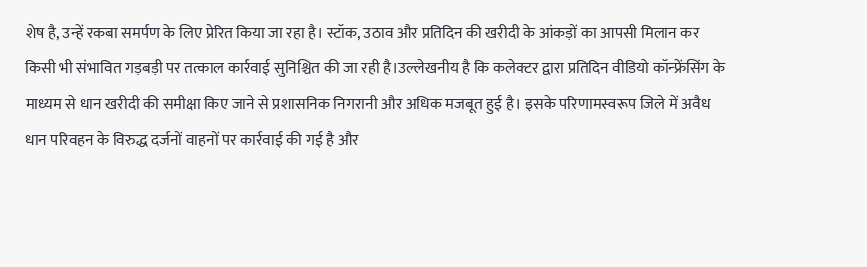शेष है, उन्हें रकबा समर्पण के लिए प्रेरित किया जा रहा है। स्टॉक, उठाव और प्रतिदिन की खरीदी के आंकड़ों का आपसी मिलान कर किसी भी संभावित गड़बड़ी पर तत्काल कार्रवाई सुनिश्चित की जा रही है।उल्लेखनीय है कि कलेक्टर द्वारा प्रतिदिन वीडियो कॉन्फ्रेंसिंग के माध्यम से धान खरीदी की समीक्षा किए जाने से प्रशासनिक निगरानी और अधिक मजबूत हुई है। इसके परिणामस्वरूप जिले में अवैध धान परिवहन के विरुद्ध दर्जनों वाहनों पर कार्रवाई की गई है और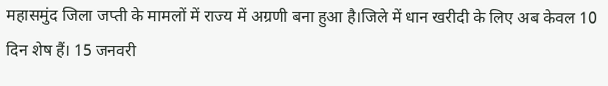महासमुंद जिला जप्ती के मामलों में राज्य में अग्रणी बना हुआ है।जिले में धान खरीदी के लिए अब केवल 10 दिन शेष हैं। 15 जनवरी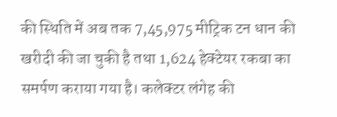की स्थिति में अब तक 7,45,975 मीट्रिक टन धान की खरीदी की जा चुकी है तथा 1,624 हेक्टेयर रकबा का समर्पण कराया गया है। कलेक्टर लंगेह की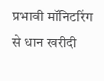प्रभावी मॉनिटरिंग से धान खरीदी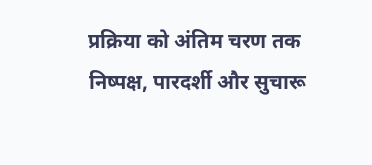प्रक्रिया को अंतिम चरण तक निष्पक्ष, पारदर्शी और सुचारू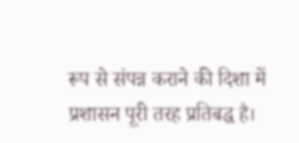रूप से संपन्न कराने की दिशा में प्रशासन पूरी तरह प्रतिबद्ध है।